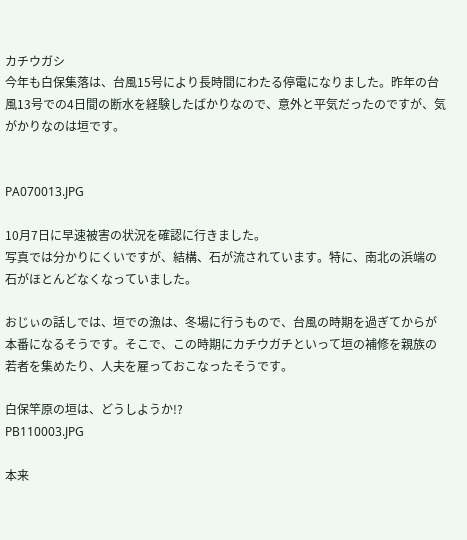カチウガシ
今年も白保集落は、台風15号により長時間にわたる停電になりました。昨年の台風13号での4日間の断水を経験したばかりなので、意外と平気だったのですが、気がかりなのは垣です。


PA070013.JPG

10月7日に早速被害の状況を確認に行きました。
写真では分かりにくいですが、結構、石が流されています。特に、南北の浜端の石がほとんどなくなっていました。

おじぃの話しでは、垣での漁は、冬場に行うもので、台風の時期を過ぎてからが本番になるそうです。そこで、この時期にカチウガチといって垣の補修を親族の若者を集めたり、人夫を雇っておこなったそうです。

白保竿原の垣は、どうしようか!?
PB110003.JPG

本来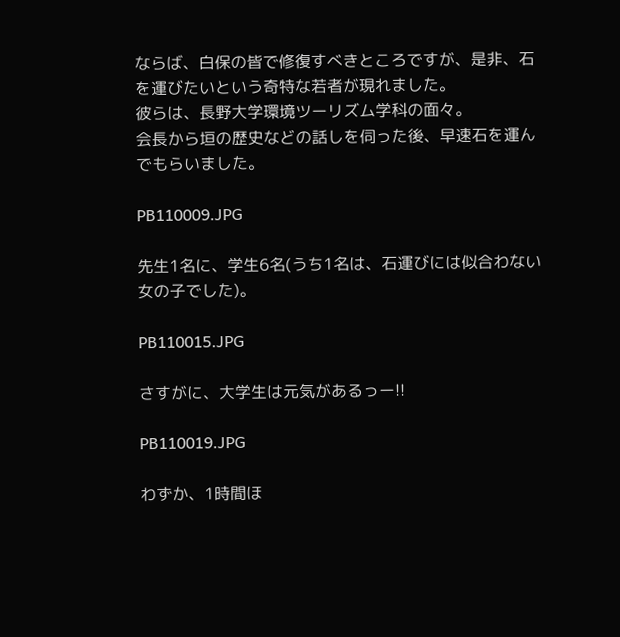ならば、白保の皆で修復すべきところですが、是非、石を運びたいという奇特な若者が現れました。
彼らは、長野大学環境ツーリズム学科の面々。
会長から垣の歴史などの話しを伺った後、早速石を運んでもらいました。

PB110009.JPG

先生1名に、学生6名(うち1名は、石運びには似合わない女の子でした)。

PB110015.JPG

さすがに、大学生は元気があるっー!!

PB110019.JPG

わずか、1時間ほ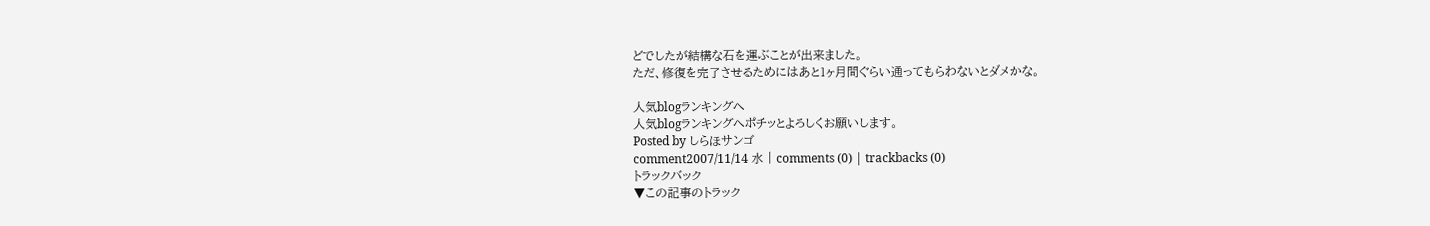どでしたが結構な石を運ぶことが出来ました。
ただ、修復を完了させるためにはあと1ヶ月間ぐらい通ってもらわないとダメかな。

人気blogランキングへ
人気blogランキングへポチッとよろしくお願いします。
Posted by しらほサンゴ
comment2007/11/14 水 | comments (0) | trackbacks (0)
トラックバック
▼この記事のトラック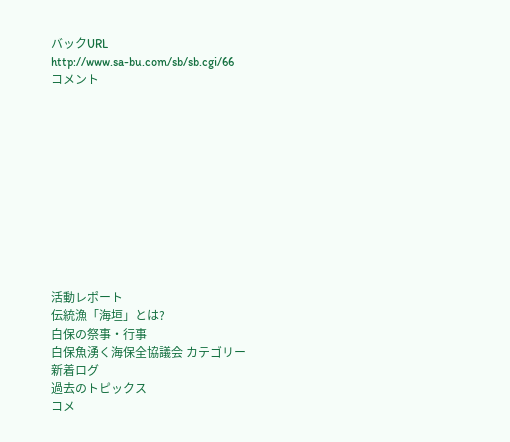バックURL
http://www.sa-bu.com/sb/sb.cgi/66
コメント











活動レポート
伝統漁「海垣」とは?
白保の祭事・行事
白保魚湧く海保全協議会 カテゴリー
新着ログ
過去のトピックス
コメ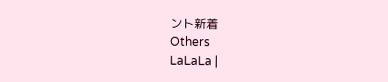ント新着
Others
LaLaLa |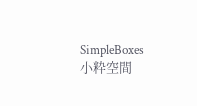SimpleBoxes
小粋空間